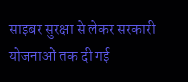साइबर सुरक्षा से लेकर सरकारी योजनाओं तक दी गई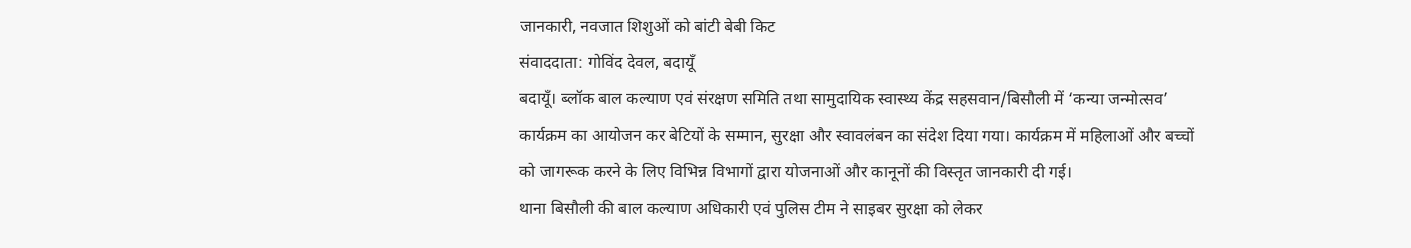जानकारी, नवजात शिशुओं को बांटी बेबी किट
संवाददाता: गोविंद देवल, बदायूँ
बदायूँ। ब्लॉक बाल कल्याण एवं संरक्षण समिति तथा सामुदायिक स्वास्थ्य केंद्र सहसवान/बिसौली में ‘कन्या जन्मोत्सव’ कार्यक्रम का आयोजन कर बेटियों के सम्मान, सुरक्षा और स्वावलंबन का संदेश दिया गया। कार्यक्रम में महिलाओं और बच्चों को जागरूक करने के लिए विभिन्न विभागों द्वारा योजनाओं और कानूनों की विस्तृत जानकारी दी गई।
थाना बिसौली की बाल कल्याण अधिकारी एवं पुलिस टीम ने साइबर सुरक्षा को लेकर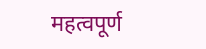महत्वपूर्ण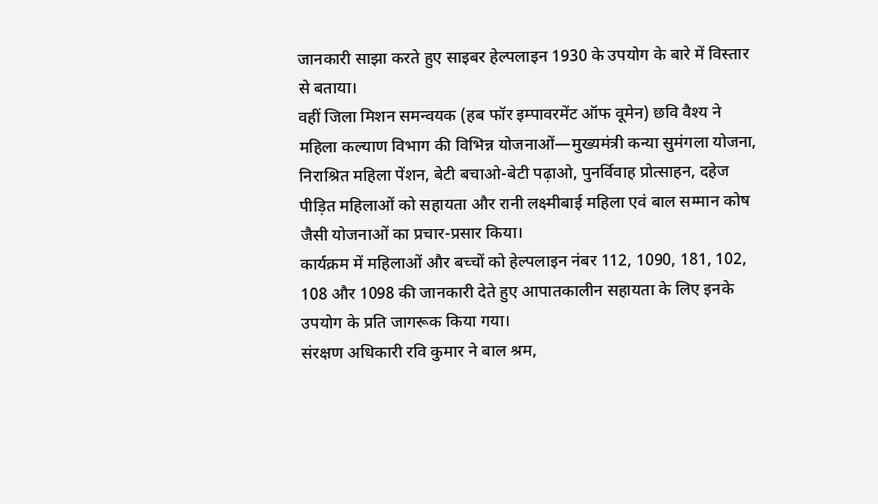जानकारी साझा करते हुए साइबर हेल्पलाइन 1930 के उपयोग के बारे में विस्तार से बताया।
वहीं जिला मिशन समन्वयक (हब फॉर इम्पावरमेंट ऑफ वूमेन) छवि वैश्य ने महिला कल्याण विभाग की विभिन्न योजनाओं—मुख्यमंत्री कन्या सुमंगला योजना, निराश्रित महिला पेंशन, बेटी बचाओ-बेटी पढ़ाओ, पुनर्विवाह प्रोत्साहन, दहेज पीड़ित महिलाओं को सहायता और रानी लक्ष्मीबाई महिला एवं बाल सम्मान कोष जैसी योजनाओं का प्रचार-प्रसार किया।
कार्यक्रम में महिलाओं और बच्चों को हेल्पलाइन नंबर 112, 1090, 181, 102, 108 और 1098 की जानकारी देते हुए आपातकालीन सहायता के लिए इनके उपयोग के प्रति जागरूक किया गया।
संरक्षण अधिकारी रवि कुमार ने बाल श्रम,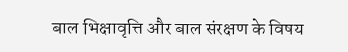बाल भिक्षावृत्ति और बाल संरक्षण के विषय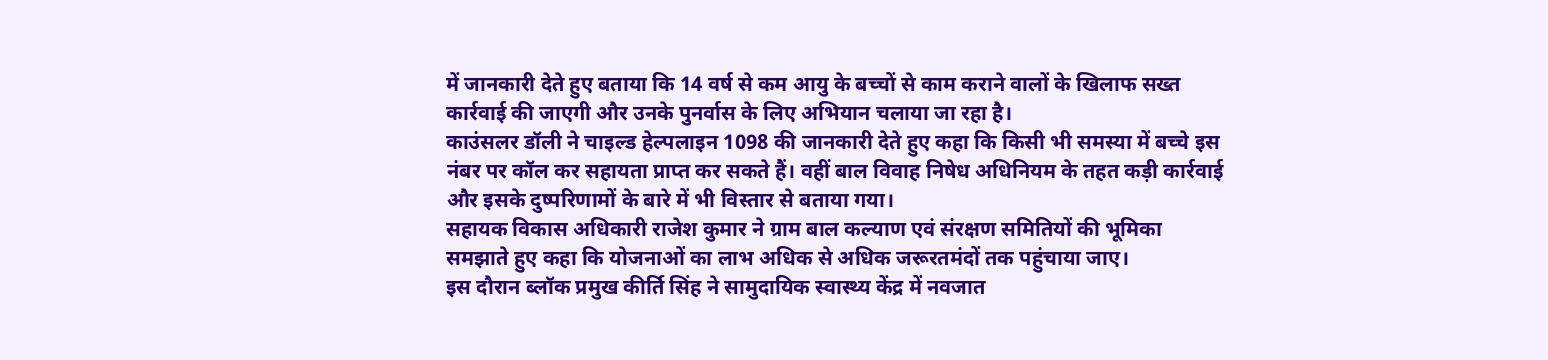में जानकारी देते हुए बताया कि 14 वर्ष से कम आयु के बच्चों से काम कराने वालों के खिलाफ सख्त कार्रवाई की जाएगी और उनके पुनर्वास के लिए अभियान चलाया जा रहा है।
काउंसलर डॉली ने चाइल्ड हेल्पलाइन 1098 की जानकारी देते हुए कहा कि किसी भी समस्या में बच्चे इस नंबर पर कॉल कर सहायता प्राप्त कर सकते हैं। वहीं बाल विवाह निषेध अधिनियम के तहत कड़ी कार्रवाई और इसके दुष्परिणामों के बारे में भी विस्तार से बताया गया।
सहायक विकास अधिकारी राजेश कुमार ने ग्राम बाल कल्याण एवं संरक्षण समितियों की भूमिका समझाते हुए कहा कि योजनाओं का लाभ अधिक से अधिक जरूरतमंदों तक पहुंचाया जाए।
इस दौरान ब्लॉक प्रमुख कीर्ति सिंह ने सामुदायिक स्वास्थ्य केंद्र में नवजात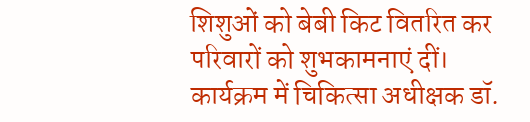शिशुओं को बेबी किट वितरित कर परिवारों को शुभकामनाएं दीं। कार्यक्रम में चिकित्सा अधीक्षक डॉ.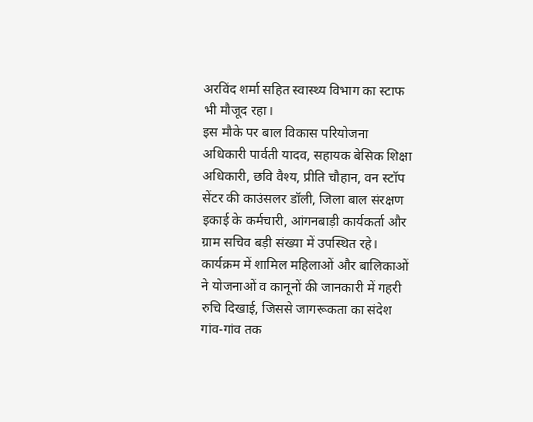अरविंद शर्मा सहित स्वास्थ्य विभाग का स्टाफ भी मौजूद रहा।
इस मौके पर बाल विकास परियोजना अधिकारी पार्वती यादव, सहायक बेसिक शिक्षा अधिकारी, छवि वैश्य, प्रीति चौहान, वन स्टॉप सेंटर की काउंसलर डॉली, जिला बाल संरक्षण इकाई के कर्मचारी, आंगनबाड़ी कार्यकर्ता और ग्राम सचिव बड़ी संख्या में उपस्थित रहे।
कार्यक्रम में शामिल महिलाओं और बालिकाओं ने योजनाओं व कानूनों की जानकारी में गहरी रुचि दिखाई, जिससे जागरूकता का संदेश गांव-गांव तक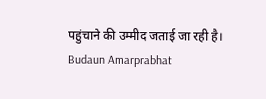पहुंचाने की उम्मीद जताई जा रही है।
Budaun Amarprabhat